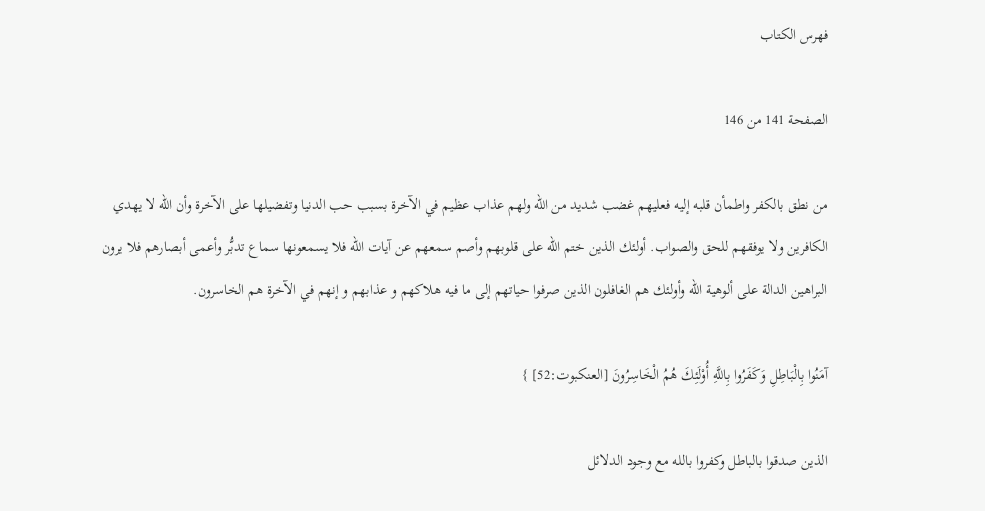فهرس الكتاب

الصفحة 141 من 146

من نطق بالكفر واطمأن قلبه إليه فعليهم غضب شديد من الله ولهم عذاب عظيم في الآخرة بسبب حب الدنيا وتفضيلها على الآخرة وأن الله لا يهدي الكافرين ولا يوفقهم للحق والصواب. أولئك الذين ختم الله على قلوبهم وأصم سمعهم عن آيات الله فلا يسمعونها سماع تدبُّر وأعمى أبصارهم فلا يرون البراهين الدالة على ألوهية الله وأولئك هم الغافلون الذين صرفوا حياتهم إلى ما فيه هلاكهم و عذابهم و إنهم في الآخرة هم الخاسرون.

آمَنُوا بِالْبَاطِلِ وَكَفَرُوا بِاللَّهِ أُوْلَئِكَ هُمُ الْخَاسِرُونَ [العنكبوت:52] }

الذين صدقوا بالباطل وكفروا بالله مع وجود الدلائل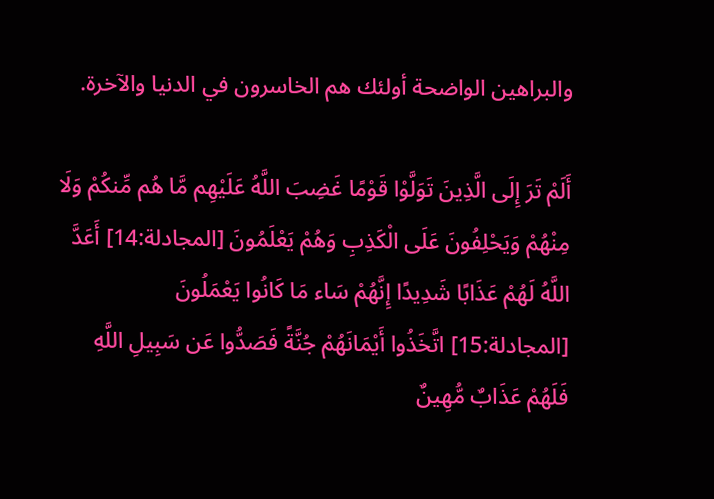والبراهين الواضحة أولئك هم الخاسرون في الدنيا والآخرة.

أَلَمْ تَرَ إِلَى الَّذِينَ تَوَلَّوْا قَوْمًا غَضِبَ اللَّهُ عَلَيْهِم مَّا هُم مِّنكُمْ وَلَا مِنْهُمْ وَيَحْلِفُونَ عَلَى الْكَذِبِ وَهُمْ يَعْلَمُونَ [المجادلة:14] أَعَدَّ اللَّهُ لَهُمْ عَذَابًا شَدِيدًا إِنَّهُمْ سَاء مَا كَانُوا يَعْمَلُونَ [المجادلة:15] اتَّخَذُوا أَيْمَانَهُمْ جُنَّةً فَصَدُّوا عَن سَبِيلِ اللَّهِ فَلَهُمْ عَذَابٌ مُّهِينٌ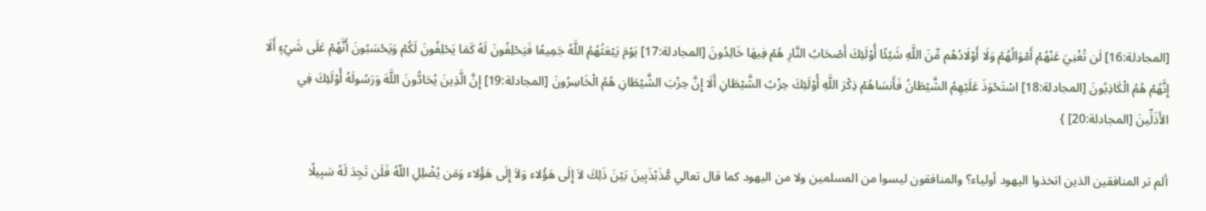[المجادلة:16] لَن تُغْنِيَ عَنْهُمْ أَمْوَالُهُمْ وَلَا أَوْلَادُهُم مِّنَ اللَّهِ شَيْئًا أُوْلَئِكَ أَصْحَابُ النَّارِ هُمْ فِيهَا خَالِدُونَ [المجادلة:17] يَوْمَ يَبْعَثُهُمُ اللَّهُ جَمِيعًا فَيَحْلِفُونَ لَهُ كَمَا يَحْلِفُونَ لَكُمْ وَيَحْسَبُونَ أَنَّهُمْ عَلَى شَيْءٍ أَلَا إِنَّهُمْ هُمُ الْكَاذِبُونَ [المجادلة:18] اسْتَحْوَذَ عَلَيْهِمُ الشَّيْطَانُ فَأَنسَاهُمْ ذِكْرَ اللَّهِ أُوْلَئِكَ حِزْبُ الشَّيْطَانِ أَلَا إِنَّ حِزْبَ الشَّيْطَانِ هُمُ الْخَاسِرُونَ [المجادلة:19] إِنَّ الَّذِينَ يُحَادُّونَ اللَّهَ وَرَسُولَهُ أُوْلَئِكَ فِي الأَذَلِّينَ [المجادلة:20] }

ألم تر المنافقين الذين اتخذوا اليهود أولياء؟ والمنافقون ليسوا من المسلمين ولا من اليهود كما قال تعالي مُّذَبْذَبِينَ بَيْنَ ذَلِكَ لاَ إِلَى هَؤُلاء وَلاَ إِلَى هَؤُلاء وَمَن يُضْلِلِ اللّهُ فَلَن تَجِدَ لَهُ سَبِيلًا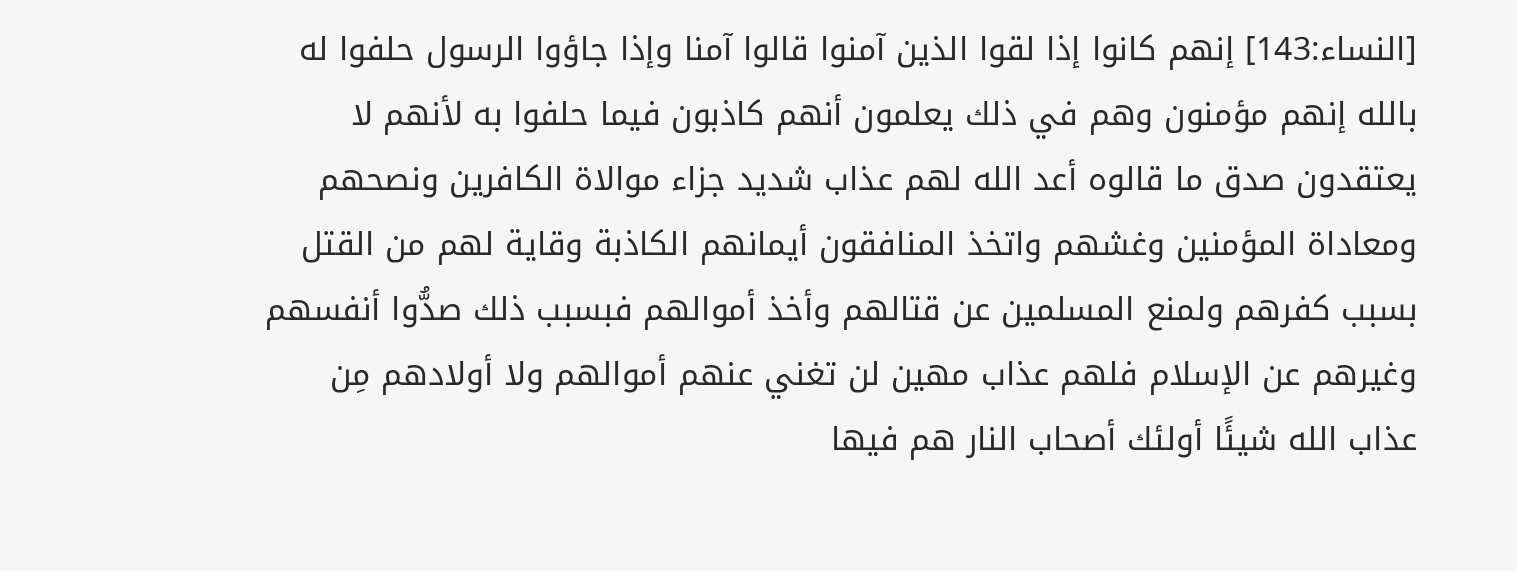[النساء:143] إنهم كانوا إذا لقوا الذين آمنوا قالوا آمنا وإذا جاؤوا الرسول حلفوا له بالله إنهم مؤمنون وهم في ذلك يعلمون أنهم كاذبون فيما حلفوا به لأنهم لا يعتقدون صدق ما قالوه أعد الله لهم عذاب شديد جزاء موالاة الكافرين ونصحهم ومعاداة المؤمنين وغشهم واتخذ المنافقون أيمانهم الكاذبة وقاية لهم من القتل بسبب كفرهم ولمنع المسلمين عن قتالهم وأخذ أموالهم فبسبب ذلك صدُّوا أنفسهم وغيرهم عن الإسلام فلهم عذاب مهين لن تغني عنهم أموالهم ولا أولادهم مِن عذاب الله شيئًا أولئك أصحاب النار هم فيها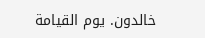خالدون. يوم القيامة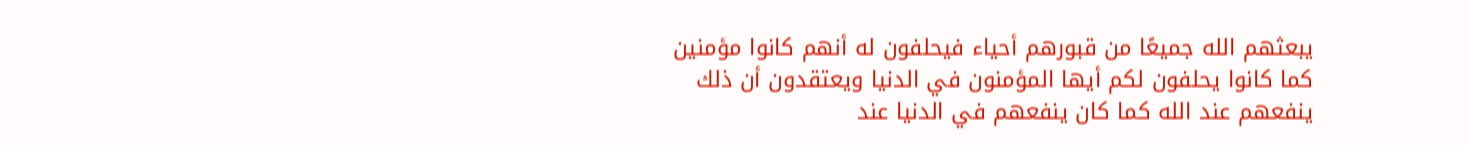يبعثهم الله جميعًا من قبورهم أحياء فيحلفون له أنهم كانوا مؤمنين كما كانوا يحلفون لكم أيها المؤمنون في الدنيا ويعتقدون أن ذلك ينفعهم عند الله كما كان ينفعهم في الدنيا عند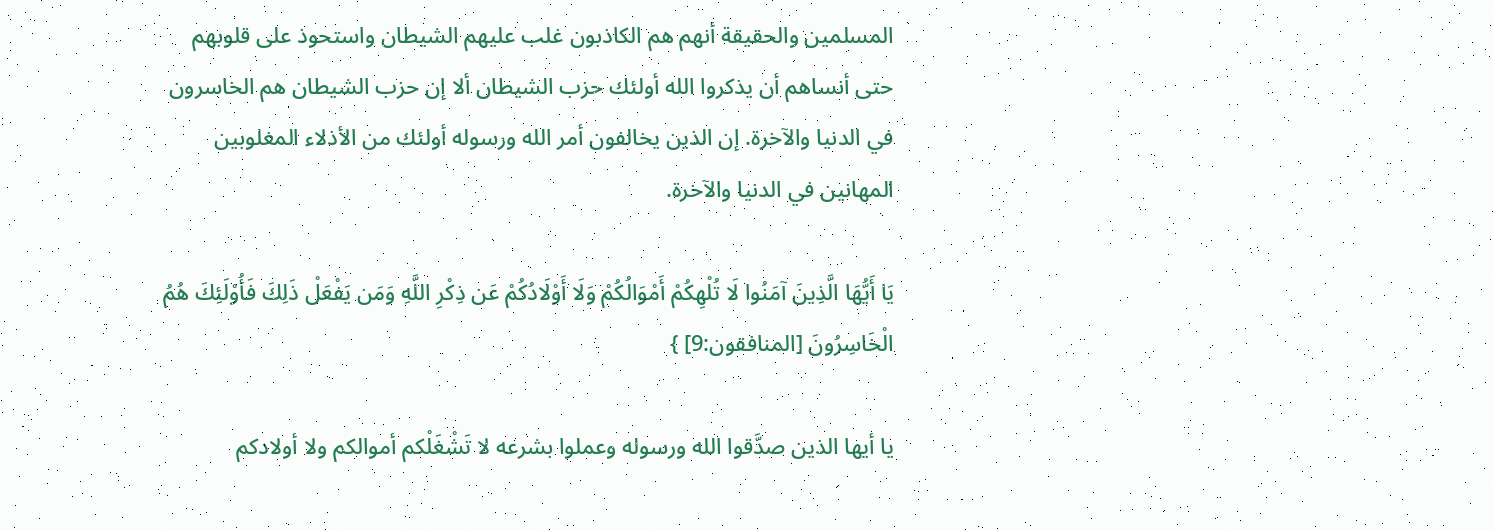المسلمين والحقيقة أنهم هم الكاذبون غلب عليهم الشيطان واستحوذ على قلوبهم حتى أنساهم أن يذكروا الله أولئك حزب الشيطان ألا إن حزب الشيطان هم الخاسرون في الدنيا والآخرة. إن الذين يخالفون أمر الله ورسوله أولئك من الأذلاء المغلوبين المهانين في الدنيا والآخرة.

يَا أَيُّهَا الَّذِينَ آمَنُوا لَا تُلْهِكُمْ أَمْوَالُكُمْ وَلَا أَوْلَادُكُمْ عَن ذِكْرِ اللَّهِ وَمَن يَفْعَلْ ذَلِكَ فَأُوْلَئِكَ هُمُ الْخَاسِرُونَ [المنافقون:9] }

يا أيها الذين صدَّقوا الله ورسوله وعملوا بشرعه لا تَشْغَلْكم أموالكم ولا أولادكم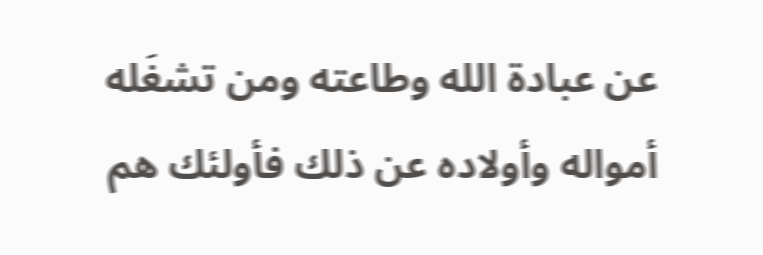عن عبادة الله وطاعته ومن تشغَله أمواله وأولاده عن ذلك فأولئك هم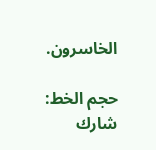الخاسرون.

حجم الخط:
شارك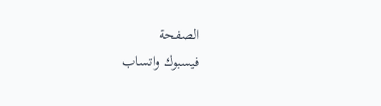الصفحة
فيسبوك واتساب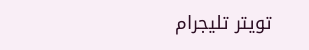تويتر تليجرام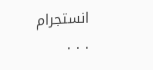انستجرام
. . .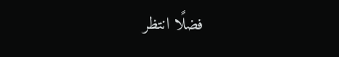فضلًا انتظر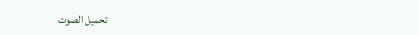تحميل الصوت